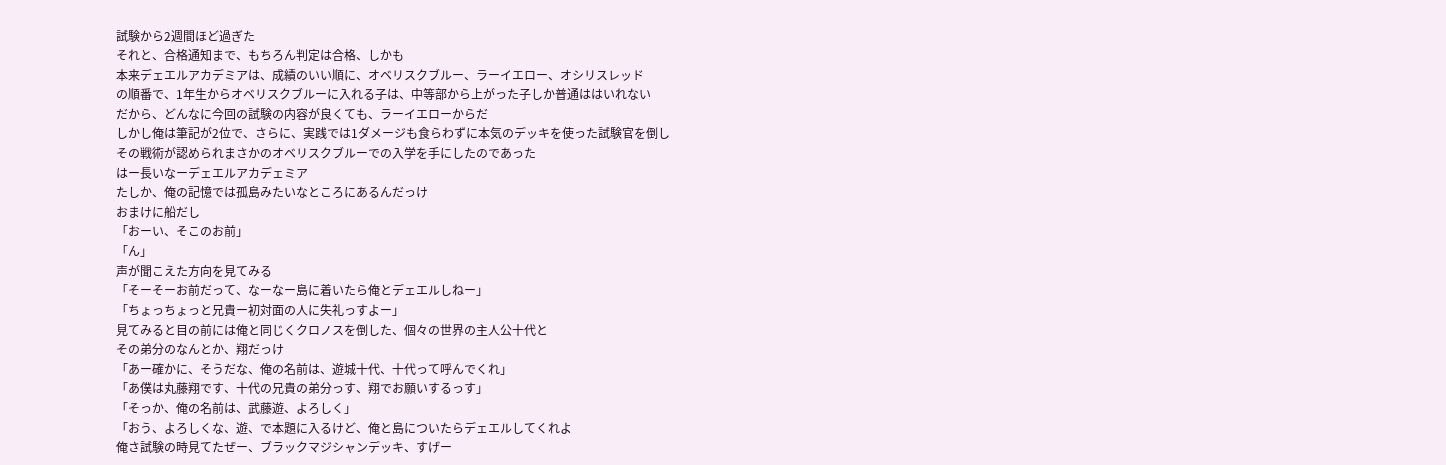試験から2週間ほど過ぎた
それと、合格通知まで、もちろん判定は合格、しかも
本来デェエルアカデミアは、成績のいい順に、オベリスクブルー、ラーイエロー、オシリスレッド
の順番で、1年生からオベリスクブルーに入れる子は、中等部から上がった子しか普通ははいれない
だから、どんなに今回の試験の内容が良くても、ラーイエローからだ
しかし俺は筆記が2位で、さらに、実践では1ダメージも食らわずに本気のデッキを使った試験官を倒し
その戦術が認められまさかのオベリスクブルーでの入学を手にしたのであった
はー長いなーデェエルアカデェミア
たしか、俺の記憶では孤島みたいなところにあるんだっけ
おまけに船だし
「おーい、そこのお前」
「ん」
声が聞こえた方向を見てみる
「そーそーお前だって、なーなー島に着いたら俺とデェエルしねー」
「ちょっちょっと兄貴ー初対面の人に失礼っすよー」
見てみると目の前には俺と同じくクロノスを倒した、個々の世界の主人公十代と
その弟分のなんとか、翔だっけ
「あー確かに、そうだな、俺の名前は、遊城十代、十代って呼んでくれ」
「あ僕は丸藤翔です、十代の兄貴の弟分っす、翔でお願いするっす」
「そっか、俺の名前は、武藤遊、よろしく」
「おう、よろしくな、遊、で本題に入るけど、俺と島についたらデェエルしてくれよ
俺さ試験の時見てたぜー、ブラックマジシャンデッキ、すげー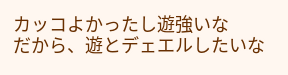カッコよかったし遊強いな
だから、遊とデェエルしたいな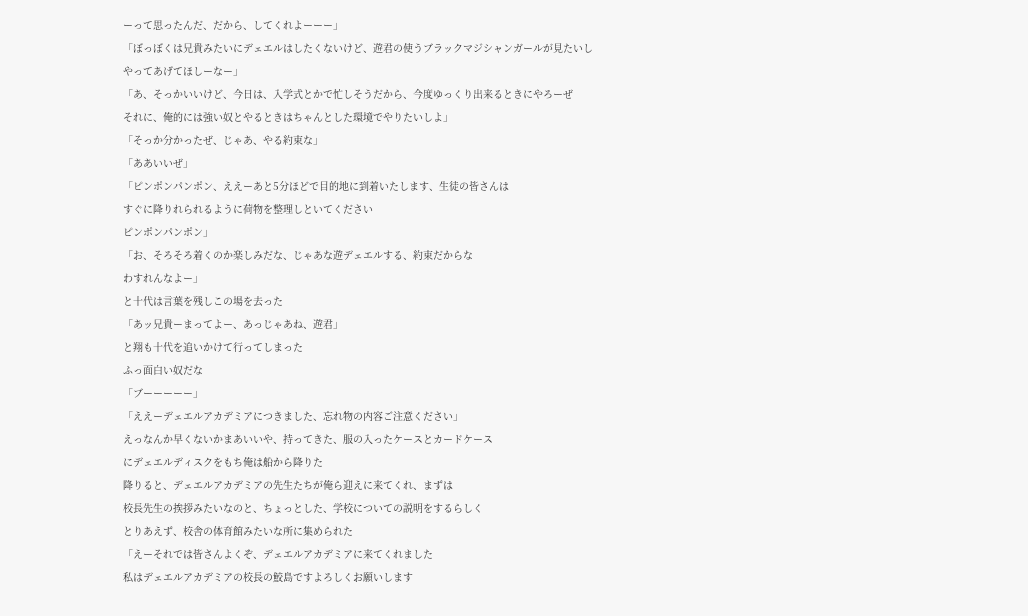ーって思ったんだ、だから、してくれよーーー」
「ぼっぼくは兄貴みたいにデェエルはしたくないけど、遊君の使うブラックマジシャンガールが見たいし
やってあげてほしーなー」
「あ、そっかいいけど、今日は、入学式とかで忙しそうだから、今度ゆっくり出来るときにやろーぜ
それに、俺的には強い奴とやるときはちゃんとした環境でやりたいしよ」
「そっか分かったぜ、じゃあ、やる約束な」
「ああいいぜ」
「ピンポンパンポン、ええーあと5分ほどで目的地に到着いたします、生徒の皆さんは
すぐに降りれられるように荷物を整理しといてください
ピンポンパンポン」
「お、そろそろ着くのか楽しみだな、じゃあな遊デェエルする、約束だからな
わすれんなよー」
と十代は言葉を残しこの場を去った
「あッ兄貴ーまってよー、あっじゃあね、遊君」
と翔も十代を追いかけて行ってしまった
ふっ面白い奴だな
「ブーーーーー」
「ええーデェエルアカデミアにつきました、忘れ物の内容ご注意ください」
えっなんか早くないかまあいいや、持ってきた、服の入ったケースとカードケース
にデェエルディスクをもち俺は船から降りた
降りると、デェエルアカデミアの先生たちが俺ら迎えに来てくれ、まずは
校長先生の挨拶みたいなのと、ちょっとした、学校についての説明をするらしく
とりあえず、校舎の体育館みたいな所に集められた
「えーそれでは皆さんよくぞ、デェエルアカデミアに来てくれました
私はデェエルアカデミアの校長の鮫島ですよろしくお願いします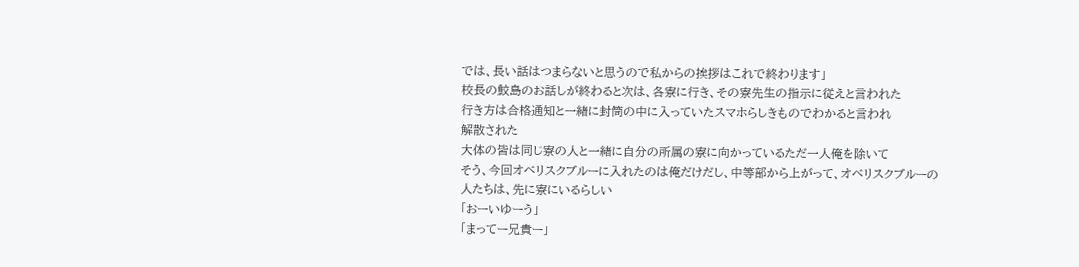では、長い話はつまらないと思うので私からの挨拶はこれで終わります」
校長の鮫島のお話しが終わると次は、各寮に行き、その寮先生の指示に従えと言われた
行き方は合格通知と一緒に封筒の中に入っていたスマホらしきものでわかると言われ
解散された
大体の皆は同じ寮の人と一緒に自分の所属の寮に向かっているただ一人俺を除いて
そう、今回オベリスクブルーに入れたのは俺だけだし、中等部から上がって、オベリスクブルーの
人たちは、先に寮にいるらしい
「おーいゆーう」
「まってー兄貴ー」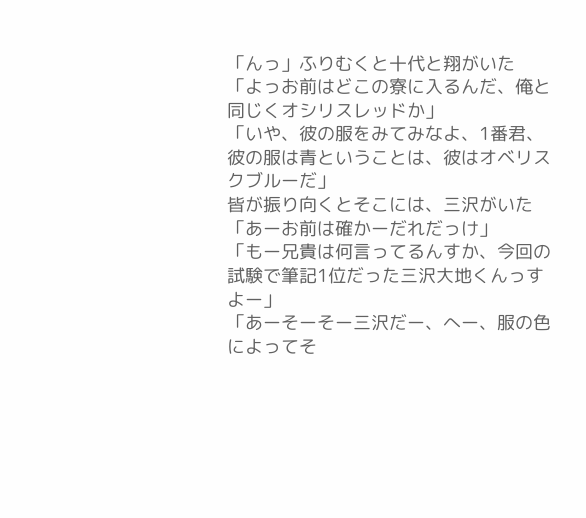「んっ」ふりむくと十代と翔がいた
「よっお前はどこの寮に入るんだ、俺と同じくオシリスレッドか」
「いや、彼の服をみてみなよ、1番君、彼の服は青ということは、彼はオベリスクブルーだ」
皆が振り向くとそこには、三沢がいた
「あーお前は確かーだれだっけ」
「もー兄貴は何言ってるんすか、今回の試験で筆記1位だった三沢大地くんっすよー」
「あーそーそー三沢だー、へー、服の色によってそ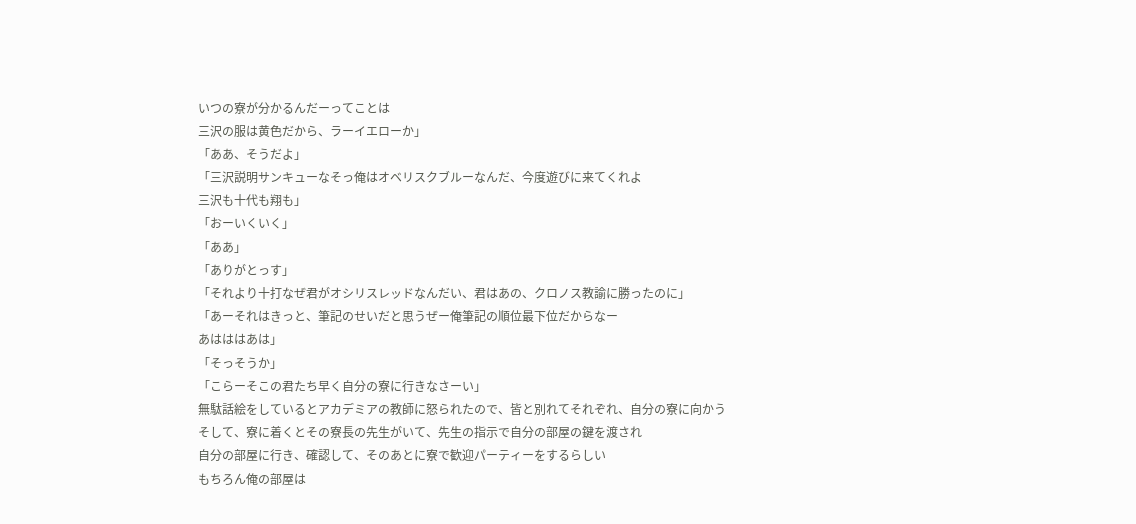いつの寮が分かるんだーってことは
三沢の服は黄色だから、ラーイエローか」
「ああ、そうだよ」
「三沢説明サンキューなそっ俺はオベリスクブルーなんだ、今度遊びに来てくれよ
三沢も十代も翔も」
「おーいくいく」
「ああ」
「ありがとっす」
「それより十打なぜ君がオシリスレッドなんだい、君はあの、クロノス教諭に勝ったのに」
「あーそれはきっと、筆記のせいだと思うぜー俺筆記の順位最下位だからなー
あはははあは」
「そっそうか」
「こらーそこの君たち早く自分の寮に行きなさーい」
無駄話絵をしているとアカデミアの教師に怒られたので、皆と別れてそれぞれ、自分の寮に向かう
そして、寮に着くとその寮長の先生がいて、先生の指示で自分の部屋の鍵を渡され
自分の部屋に行き、確認して、そのあとに寮で歓迎パーティーをするらしい
もちろん俺の部屋は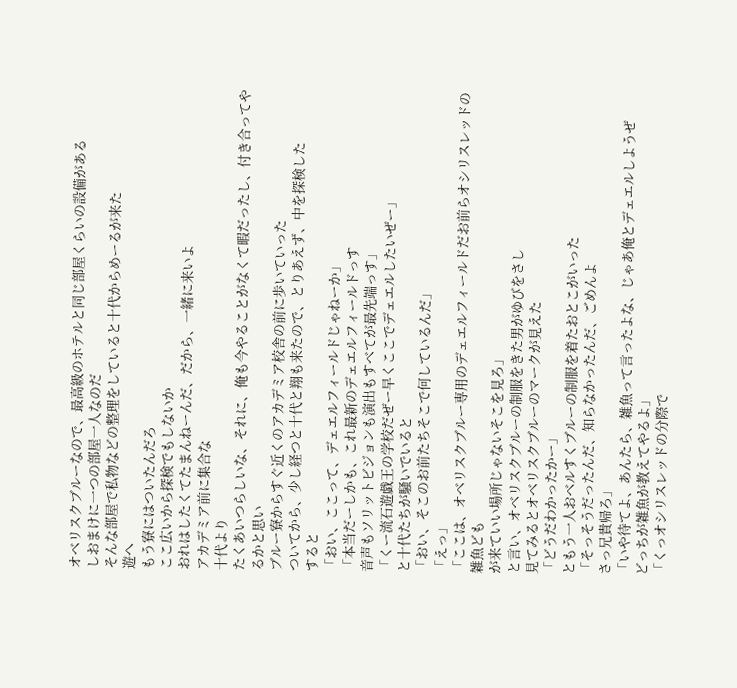オベリスクブルーなので、最高級のホテルと同じ部屋くらいの設備がある
しおまけに一つの部屋一人なのだ
そんな部屋で私物などの整理をしていると十代からめーるが来た
遊へ
もう寮にはついたんだろ
ここ広いから探検でもしないか
おれはしたくてたまんねーんだ、だから、一緒に来いよ
アカデミア前に集合な
十代より
たくあいつらしいな、それに、俺も今やることがなくて暇だったし、付き合ってやるかと思い
ブルー寮からすぐ近くのアカデミア校舎の前に歩いていった
ついてから、少し経つと十代と翔も来たので、とりあえず、中を探検した
すると
「おい、ここって、デェエルフィールドじゃねーか」
「本当だーしかも、これ最新のデェエルフィールドっす
音声もソリットビジョンも演出もすべてが最先端っす」
「くー流石遊戯王の学校だぜー早くここでデェエルしたいぜー」
と十代たちが騒いでいると
「おい、そこのお前たちそこで何しているんだ」
「えっ」
「ここは、オベリスクブルー専用のデェエルフィールドだお前らオシリスレッドの雑魚ども
が来ていい場所じゃないそこを見ろ」
と言い、オベリスクブルーの制服をきた男がゆびをさし
見てみるとオベリスクブルーのマークが見えた
「どうだわかったかー」
ともう一人おベルすくブルーの制服を着たおとこがいった
「そっそうだったんだ、知らなかったんだ、ごめんよ
さっ兄貴帰ろ」
「いや待てよ、あんたら、雑魚って言ったよな、じゃあ俺とデェエルしようぜ
どっちが雑魚が教えてやるよ」
「くっオシリスレッドの分際で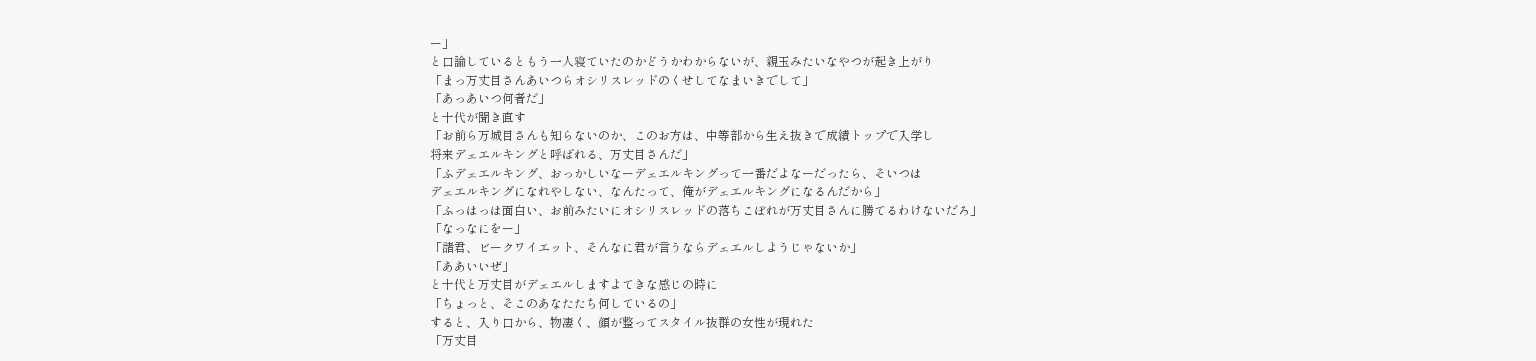ー」
と口論しているともう一人寝ていたのかどうかわからないが、親玉みたいなやつが起き上がり
「まっ万丈目さんあいつらオシリスレッドのくせしてなまいきでして」
「あっあいつ何者だ」
と十代が聞き直す
「お前ら万城目さんも知らないのか、このお方は、中等部から生え抜きで成績トップで入学し
将来デェエルキングと呼ばれる、万丈目さんだ」
「ふデェエルキング、おっかしいなーデェエルキングって一番だよなーだったら、そいつは
デェエルキングになれやしない、なんたって、俺がデェエルキングになるんだから」
「ふっはっは面白い、お前みたいにオシリスレッドの落ちこぼれが万丈目さんに勝てるわけないだろ」
「なっなにをー」
「諸君、ビークワイエット、そんなに君が言うならデェエルしようじゃないか」
「ああいいぜ」
と十代と万丈目がデェエルしますよてきな感じの時に
「ちょっと、そこのあなたたち何しているの」
すると、入り口から、物凄く、顔が整ってスタイル抜群の女性が現れた
「万丈目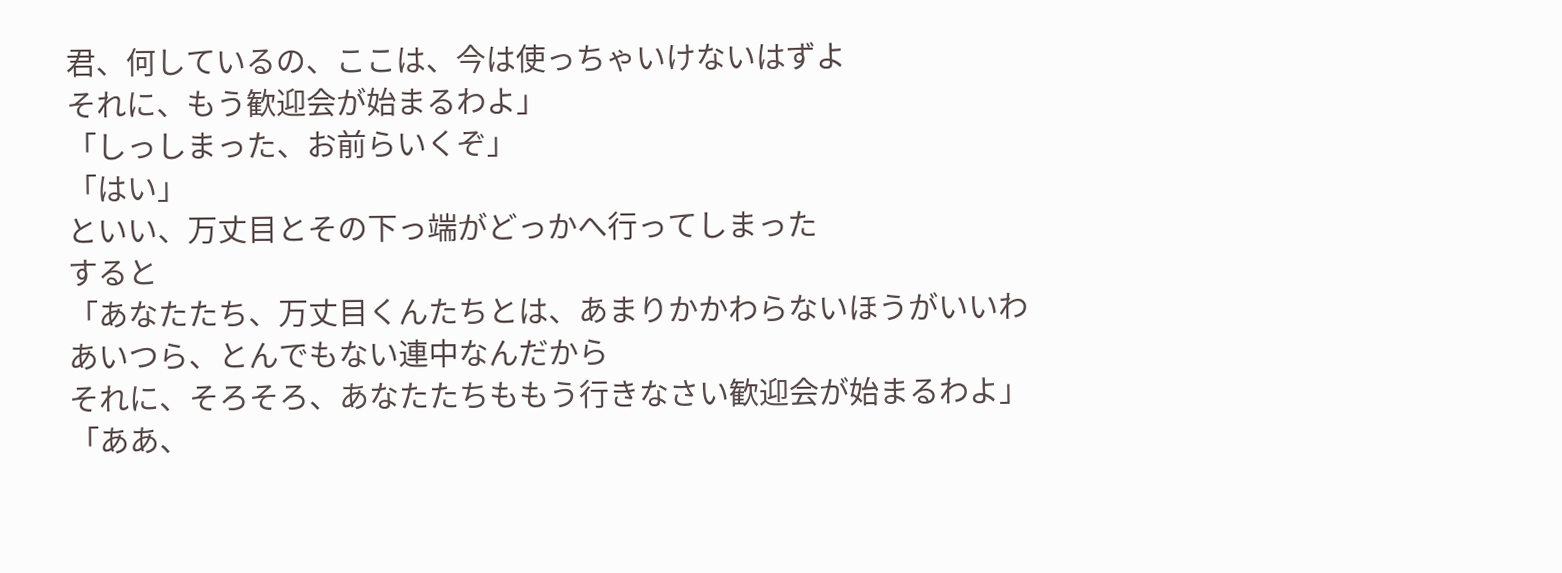君、何しているの、ここは、今は使っちゃいけないはずよ
それに、もう歓迎会が始まるわよ」
「しっしまった、お前らいくぞ」
「はい」
といい、万丈目とその下っ端がどっかへ行ってしまった
すると
「あなたたち、万丈目くんたちとは、あまりかかわらないほうがいいわ
あいつら、とんでもない連中なんだから
それに、そろそろ、あなたたちももう行きなさい歓迎会が始まるわよ」
「ああ、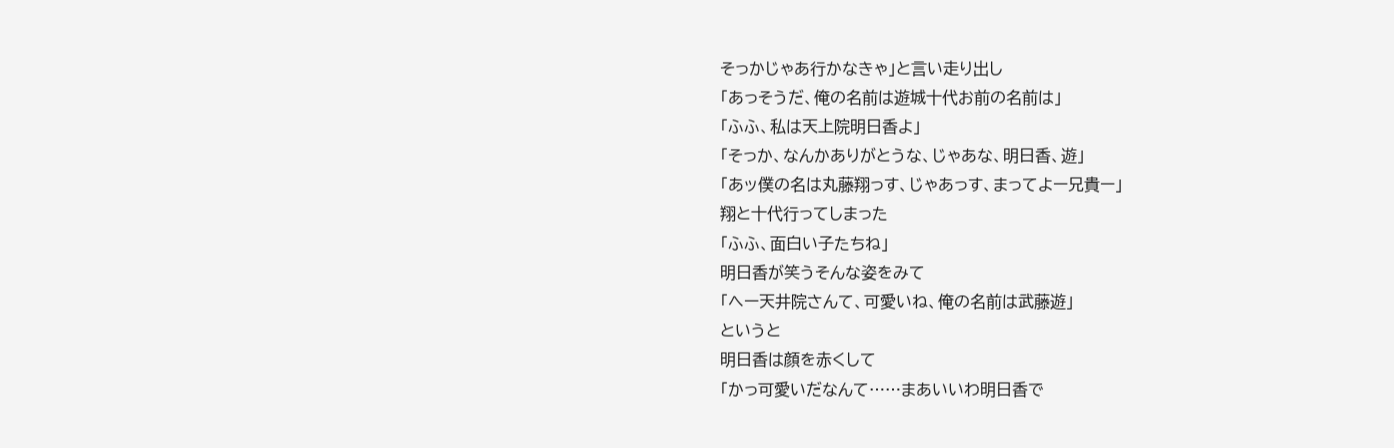そっかじゃあ行かなきゃ」と言い走り出し
「あっそうだ、俺の名前は遊城十代お前の名前は」
「ふふ、私は天上院明日香よ」
「そっか、なんかありがとうな、じゃあな、明日香、遊」
「あッ僕の名は丸藤翔っす、じゃあっす、まってよー兄貴ー」
翔と十代行ってしまった
「ふふ、面白い子たちね」
明日香が笑うそんな姿をみて
「へー天井院さんて、可愛いね、俺の名前は武藤遊」
というと
明日香は顔を赤くして
「かっ可愛いだなんて……まあいいわ明日香で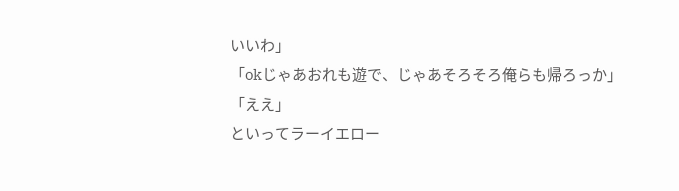いいわ」
「okじゃあおれも遊で、じゃあそろそろ俺らも帰ろっか」
「ええ」
といってラーイエロー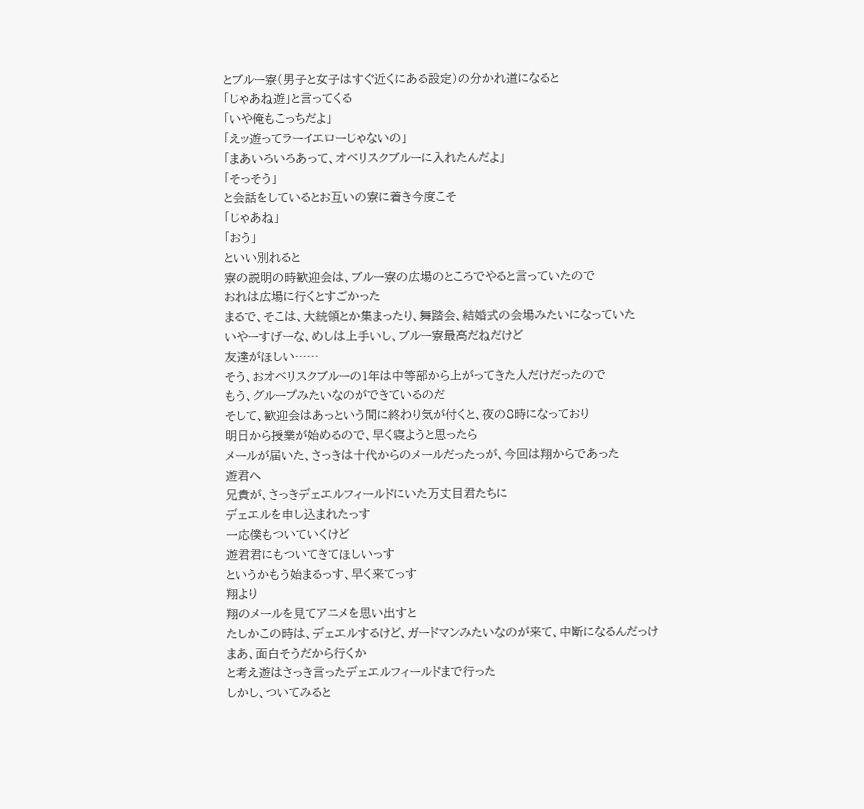とブルー寮(男子と女子はすぐ近くにある設定)の分かれ道になると
「じゃあね遊」と言ってくる
「いや俺もこっちだよ」
「えッ遊ってラーイエローじゃないの」
「まあいろいろあって、オベリスクブルーに入れたんだよ」
「そっそう」
と会話をしているとお互いの寮に着き今度こそ
「じゃあね」
「おう」
といい別れると
寮の説明の時歓迎会は、ブルー寮の広場のところでやると言っていたので
おれは広場に行くとすごかった
まるで、そこは、大統領とか集まったり、舞踏会、結婚式の会場みたいになっていた
いやーすげーな、めしは上手いし、ブルー寮最高だねだけど
友達がほしい……
そう、おオベリスクブルーの1年は中等部から上がってきた人だけだったので
もう、グループみたいなのができているのだ
そして、歓迎会はあっという間に終わり気が付くと、夜の8時になっており
明日から授業が始めるので、早く寝ようと思ったら
メールが届いた、さっきは十代からのメールだったっが、今回は翔からであった
遊君へ
兄貴が、さっきデェエルフィールドにいた万丈目君たちに
デェエルを申し込まれたっす
一応僕もついていくけど
遊君君にもついてきてほしいっす
というかもう始まるっす、早く来てっす
翔より
翔のメールを見てアニメを思い出すと
たしかこの時は、デェエルするけど、ガードマンみたいなのが来て、中断になるんだっけ
まあ、面白そうだから行くか
と考え遊はさっき言ったデェエルフィールドまで行った
しかし、ついてみると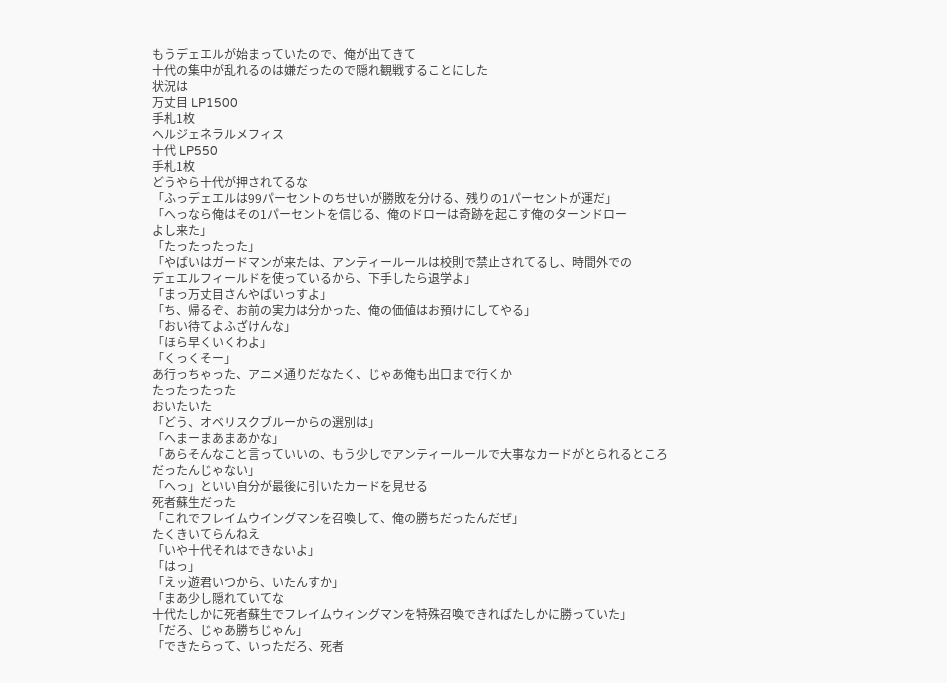もうデェエルが始まっていたので、俺が出てきて
十代の集中が乱れるのは嫌だったので隠れ観戦することにした
状況は
万丈目 LP1500
手札1枚
ヘルジェネラルメフィス
十代 LP550
手札1枚
どうやら十代が押されてるな
「ふっデェエルは99パーセントのちせいが勝敗を分ける、残りの1パーセントが運だ」
「へっなら俺はその1パーセントを信じる、俺のドローは奇跡を起こす俺のターンドロー
よし来た」
「たったったった」
「やばいはガードマンが来たは、アンティールールは校則で禁止されてるし、時間外での
デェエルフィールドを使っているから、下手したら退学よ」
「まっ万丈目さんやばいっすよ」
「ち、帰るぞ、お前の実力は分かった、俺の価値はお預けにしてやる」
「おい待てよふざけんな」
「ほら早くいくわよ」
「くっくそー」
あ行っちゃった、アニメ通りだなたく、じゃあ俺も出口まで行くか
たったったった
おいたいた
「どう、オベリスクブルーからの選別は」
「へまーまあまあかな」
「あらそんなこと言っていいの、もう少しでアンティールールで大事なカードがとられるところ
だったんじゃない」
「へっ」といい自分が最後に引いたカードを見せる
死者蘇生だった
「これでフレイムウイングマンを召喚して、俺の勝ちだったんだぜ」
たくきいてらんねえ
「いや十代それはできないよ」
「はっ」
「えッ遊君いつから、いたんすか」
「まあ少し隠れていてな
十代たしかに死者蘇生でフレイムウィングマンを特殊召喚できればたしかに勝っていた」
「だろ、じゃあ勝ちじゃん」
「できたらって、いっただろ、死者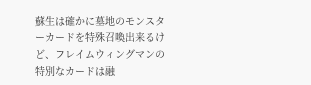蘇生は確かに墓地のモンスターカードを特殊召喚出来るけど、フレイムウィングマンの特別なカードは融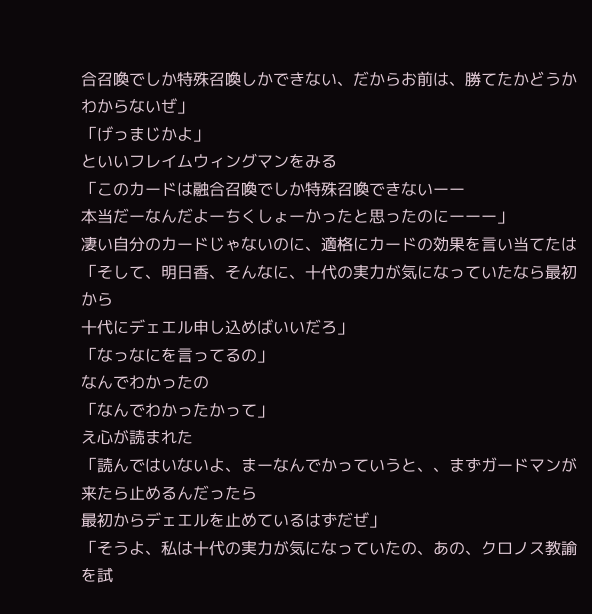合召喚でしか特殊召喚しかできない、だからお前は、勝てたかどうかわからないぜ」
「げっまじかよ」
といいフレイムウィングマンをみる
「このカードは融合召喚でしか特殊召喚できないーー
本当だーなんだよーちくしょーかったと思ったのにーーー」
凄い自分のカードじゃないのに、適格にカードの効果を言い当てたは
「そして、明日香、そんなに、十代の実力が気になっていたなら最初から
十代にデェエル申し込めばいいだろ」
「なっなにを言ってるの」
なんでわかったの
「なんでわかったかって」
え心が読まれた
「読んではいないよ、まーなんでかっていうと、、まずガードマンが来たら止めるんだったら
最初からデェエルを止めているはずだぜ」
「そうよ、私は十代の実力が気になっていたの、あの、クロノス教諭を試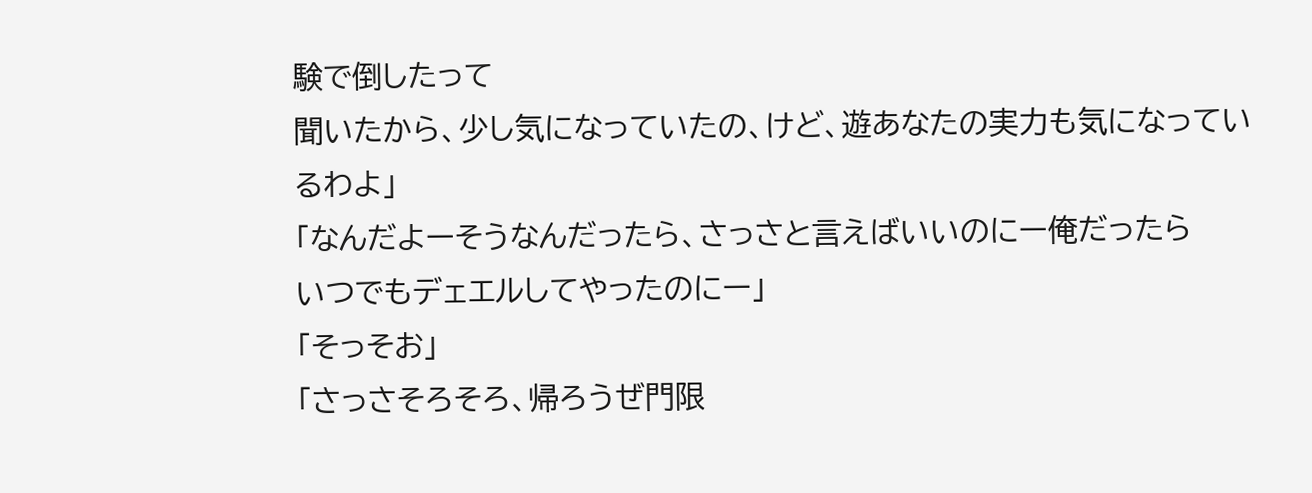験で倒したって
聞いたから、少し気になっていたの、けど、遊あなたの実力も気になっているわよ」
「なんだよーそうなんだったら、さっさと言えばいいのにー俺だったら
いつでもデェエルしてやったのにー」
「そっそお」
「さっさそろそろ、帰ろうぜ門限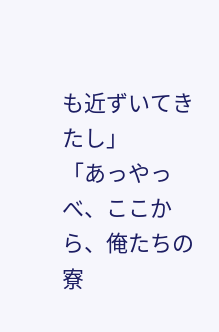も近ずいてきたし」
「あっやっべ、ここから、俺たちの寮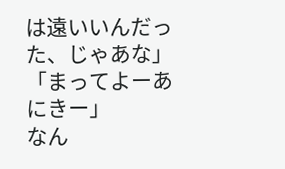は遠いいんだった、じゃあな」
「まってよーあにきー」
なん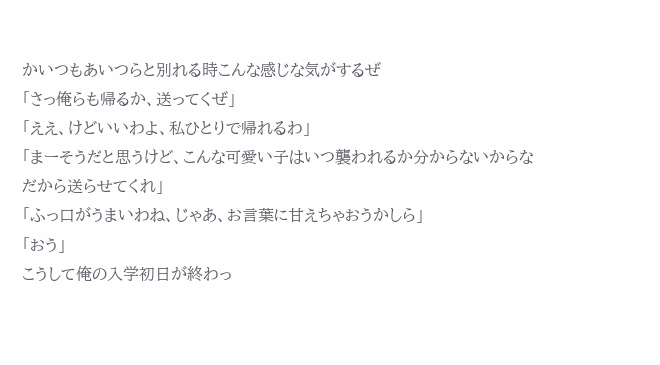かいつもあいつらと別れる時こんな感じな気がするぜ
「さっ俺らも帰るか、送ってくぜ」
「ええ、けどいいわよ、私ひとりで帰れるわ」
「まーそうだと思うけど、こんな可愛い子はいつ襲われるか分からないからな
だから送らせてくれ」
「ふっ口がうまいわね、じゃあ、お言葉に甘えちゃおうかしら」
「おう」
こうして俺の入学初日が終わっ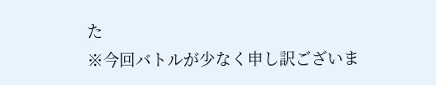た
※今回バトルが少なく申し訳ございま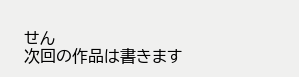せん
次回の作品は書きます